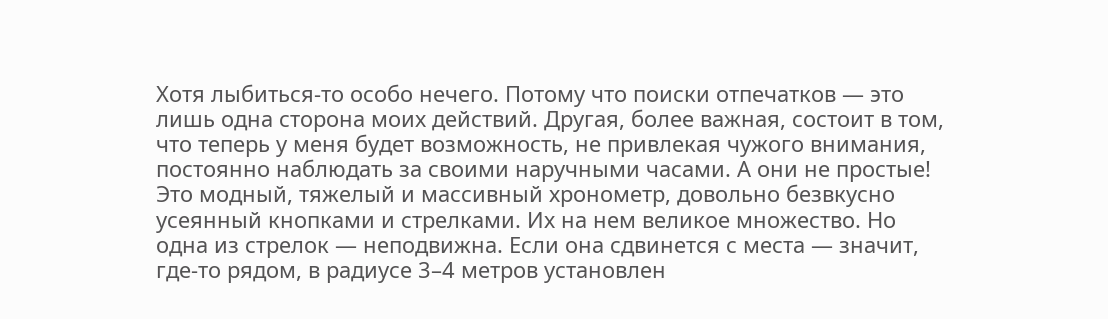Хотя лыбиться-то особо нечего. Потому что поиски отпечатков — это лишь одна сторона моих действий. Другая, более важная, состоит в том, что теперь у меня будет возможность, не привлекая чужого внимания, постоянно наблюдать за своими наручными часами. А они не простые! Это модный, тяжелый и массивный хронометр, довольно безвкусно усеянный кнопками и стрелками. Их на нем великое множество. Но одна из стрелок — неподвижна. Если она сдвинется с места — значит, где-то рядом, в радиусе 3–4 метров установлен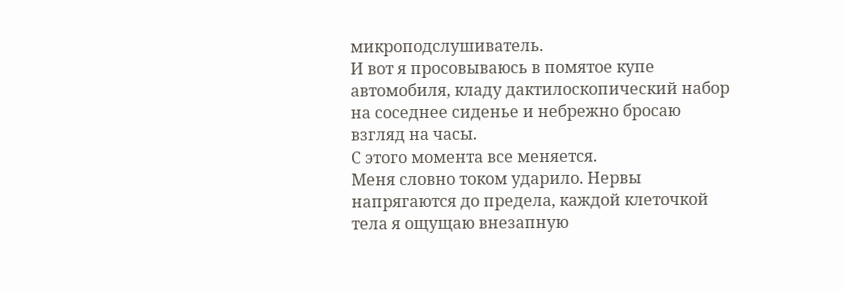микроподслушиватель.
И вот я просовываюсь в помятое купе автомобиля, кладу дактилоскопический набор на соседнее сиденье и небрежно бросаю взгляд на часы.
С этого момента все меняется.
Меня словно током ударило. Нервы напрягаются до предела, каждой клеточкой тела я ощущаю внезапную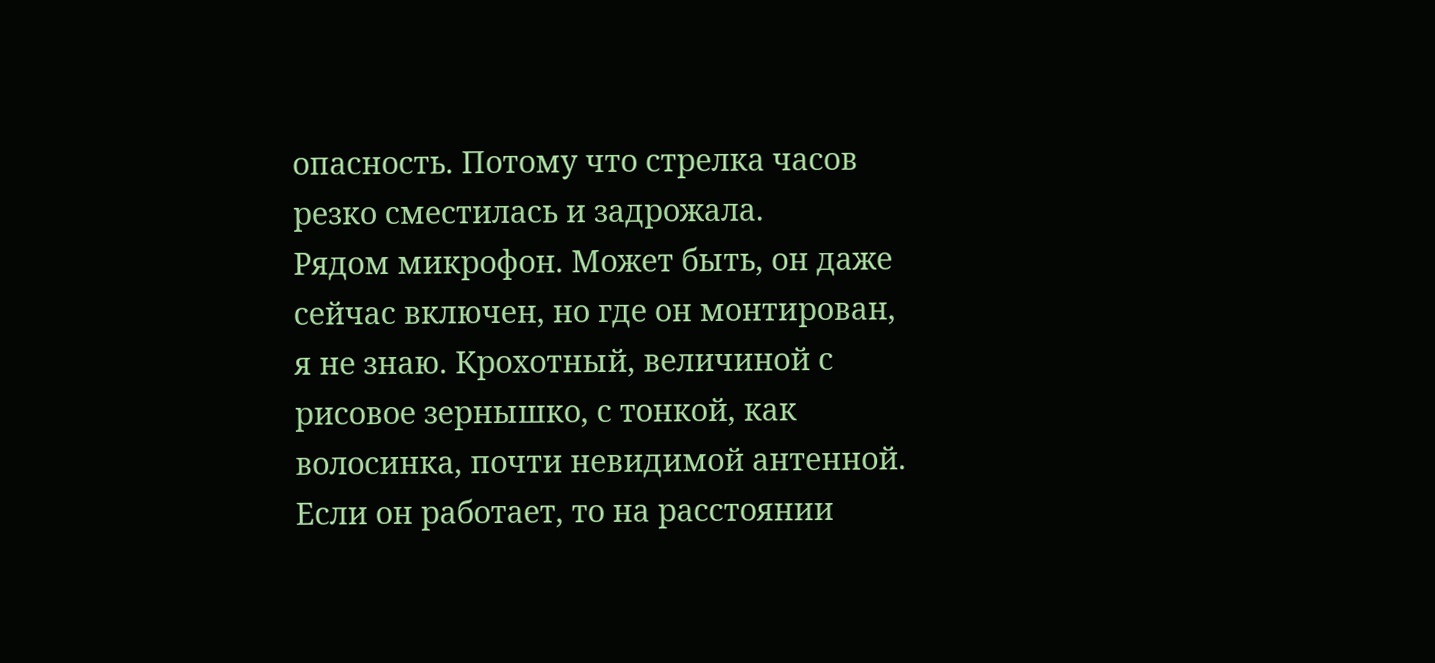опасность. Потому что стрелка часов резко сместилась и задрожала.
Рядом микрофон. Может быть, он даже сейчас включен, но где он монтирован, я не знаю. Крохотный, величиной с рисовое зернышко, с тонкой, как волосинка, почти невидимой антенной. Если он работает, то на расстоянии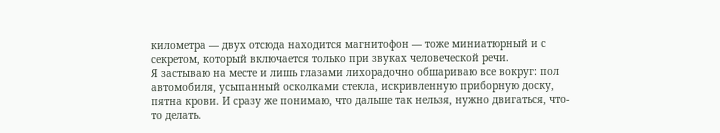километра — двух отсюда находится магнитофон — тоже миниатюрный и с секретом, который включается только при звуках человеческой речи.
Я застываю на месте и лишь глазами лихорадочно обшариваю все вокруг: пол автомобиля, усыпанный осколками стекла, искривленную приборную доску, пятна крови. И сразу же понимаю, что дальше так нельзя, нужно двигаться, что-то делать.